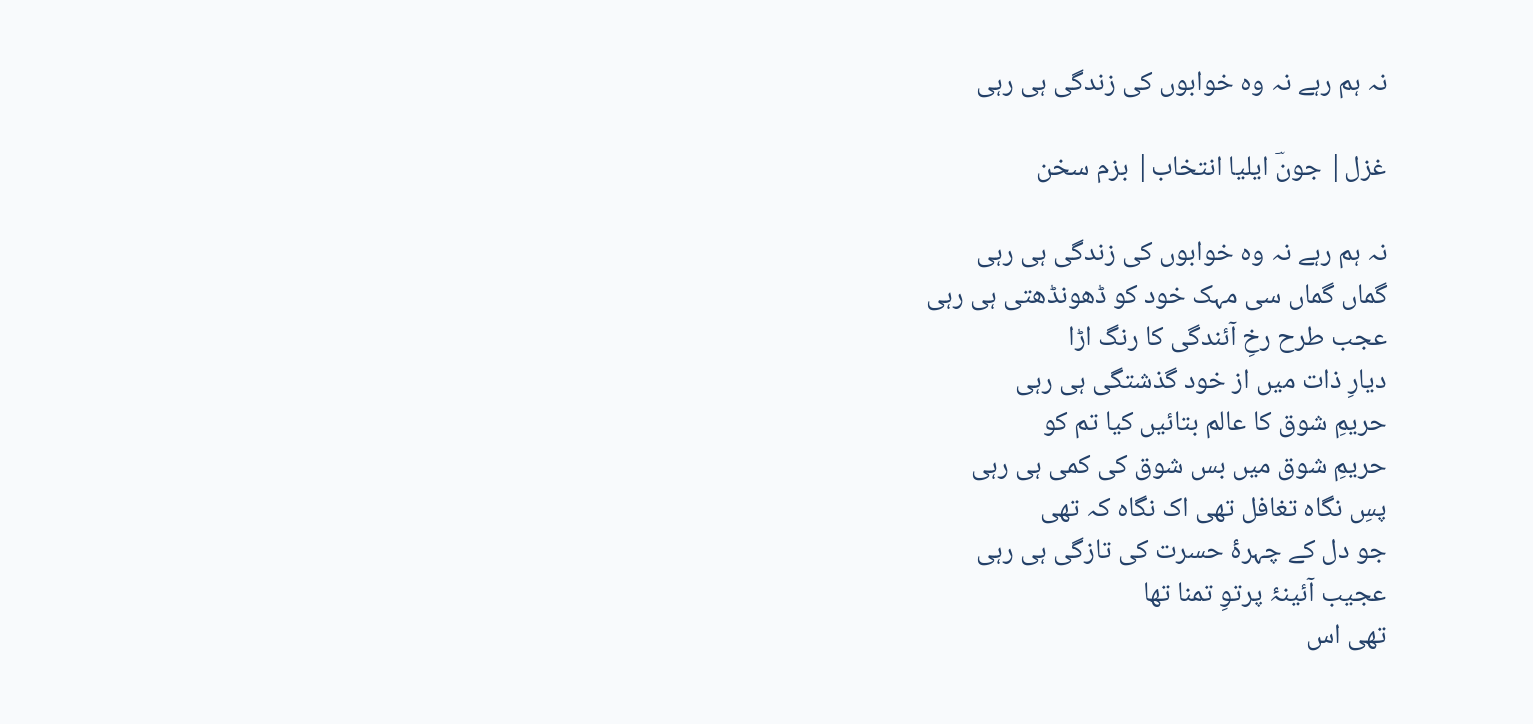نہ ہم رہے نہ وہ خوابوں کی زندگی ہی رہی

غزل| جونؔ ایلیا انتخاب| بزم سخن

نہ ہم رہے نہ وہ خوابوں کی زندگی ہی رہی
گماں گماں سی مہک خود کو ڈھونڈھتی ہی رہی
عجب طرح رخِ آئندگی کا رنگ اڑا
دیارِ ذات میں از خود گذشتگی ہی رہی
حریمِ شوق کا عالم بتائیں کیا تم کو
حریمِ شوق میں بس شوق کی کمی ہی رہی
پسِ نگاہ تغافل تھی اک نگاہ کہ تھی
جو دل کے چہرۂ حسرت کی تازگی ہی رہی
عجیب آئینۂ پرتوِ تمنا تھا
تھی اس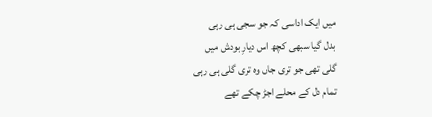میں ایک اداسی کہ جو سجی ہی رہی
بدل گیا سبھی کچھ اس دیارِ بودش میں
گلی تھی جو تری جاں وہ تری گلی ہی رہی
تمام دل کے محلے اجڑ چکے تھے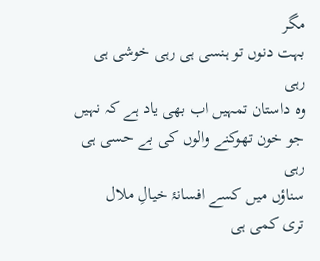مگر
بہت دنوں تو ہنسی ہی رہی خوشی ہی رہی
وہ داستان تمہیں اب بھی یاد ہے کہ نہیں
جو خون تھوکنے والوں کی بے حسی ہی رہی
سناؤں میں کسے افسانۂ خیالِ ملال
تری کمی ہی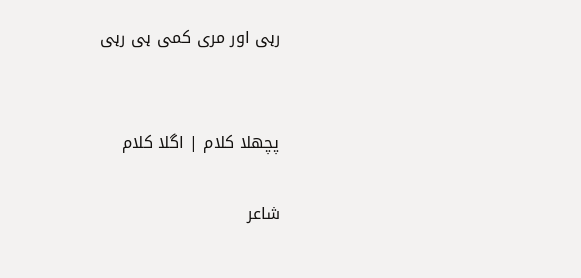رہی اور مری کمی ہی رہی


پچھلا کلام | اگلا کلام

شاعر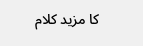کا مزید کلام